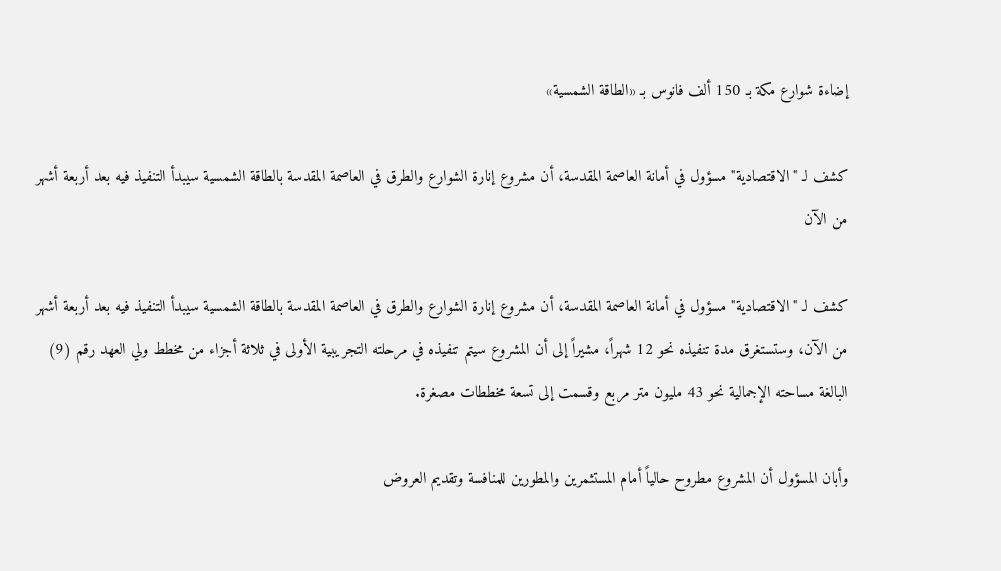إضاءة شوارع مكة بـ 150 ألف فانوس بـ «الطاقة الشمسية»

كشف لـ "الاقتصادية" مسؤول في أمانة العاصمة المقدسة، أن مشروع إنارة الشوارع والطرق في العاصمة المقدسة بالطاقة الشمسية سيبدأ التنفيذ فيه بعد أربعة أشهر من الآن

كشف لـ "الاقتصادية" مسؤول في أمانة العاصمة المقدسة، أن مشروع إنارة الشوارع والطرق في العاصمة المقدسة بالطاقة الشمسية سيبدأ التنفيذ فيه بعد أربعة أشهر من الآن، وستستغرق مدة تنفيذه نحو 12 شهراً، مشيراً إلى أن المشروع سيتم تنفيذه في مرحلته التجريبية الأولى في ثلاثة أجزاء من مخطط ولي العهد رقم (9) البالغة مساحته الإجمالية نحو 43 مليون متر مربع وقسمت إلى تسعة مخططات مصغرة.

وأبان المسؤول أن المشروع مطروح حالياً أمام المستثمرين والمطورين للمنافسة وتقديم العروض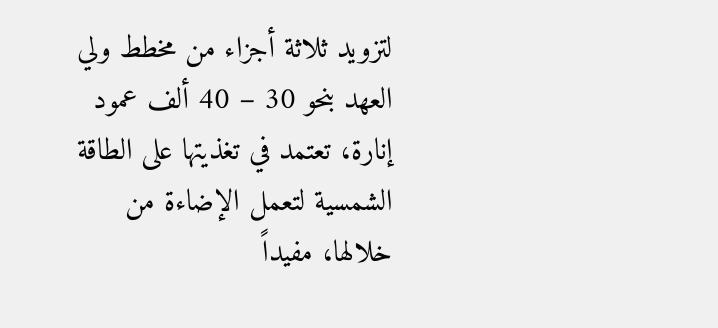لتزويد ثلاثة أجزاء من مخطط ولي العهد بنحو 30 – 40 ألف عمود إنارة، تعتمد في تغذيتها على الطاقة الشمسية لتعمل الإضاءة من خلالها، مفيداً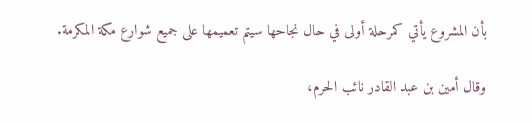بأن المشروع يأتي كمرحلة أولى في حال نجاحها سيتم تعميمها على جميع شوارع مكة المكرمة.

وقال أمين بن عبد القادر نائب الحرم،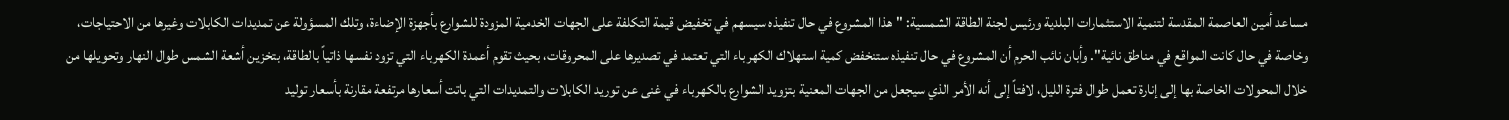مساعد أمين العاصمة المقدسة لتنمية الاستثمارات البلدية ورئيس لجنة الطاقة الشمسية: "هذا المشروع في حال تنفيذه سيسهم في تخفيض قيمة التكلفة على الجهات الخدمية المزودة للشوارع بأجهزة الإضاءة، وتلك المسؤولة عن تمديدات الكابلات وغيرها من الاحتياجات، وخاصة في حال كانت المواقع في مناطق نائية". وأبان نائب الحرم أن المشروع في حال تنفيذه ستنخفض كمية استهلاك الكهرباء التي تعتمد في تصديرها على المحروقات، بحيث تقوم أعمدة الكهرباء التي تزود نفسها ذاتياً بالطاقة، بتخزين أشعة الشمس طوال النهار وتحويلها من خلال المحولات الخاصة بها إلى إنارة تعمل طوال فترة الليل، لافتاً إلى أنه الأمر الذي سيجعل من الجهات المعنية بتزويد الشوارع بالكهرباء في غنى عن توريد الكابلات والتمديدات التي باتت أسعارها مرتفعة مقارنة بأسعار توليد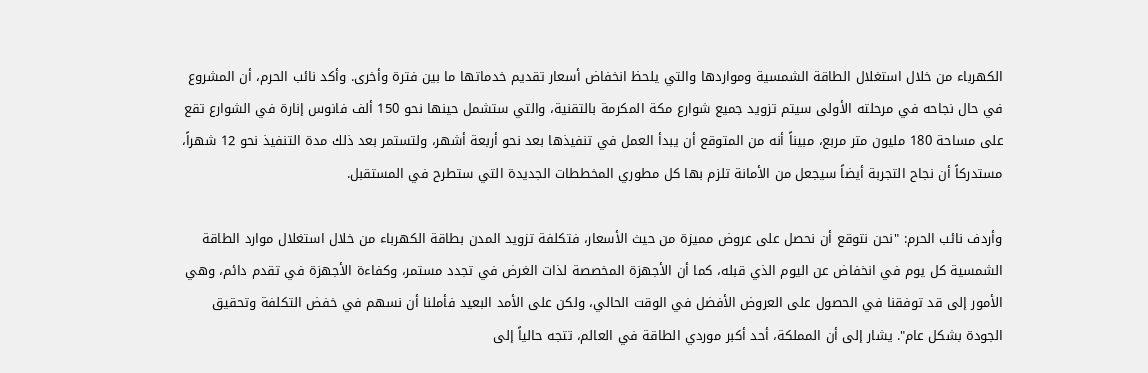الكهرباء من خلال استغلال الطاقة الشمسية ومواردها والتي يلحظ انخفاض أسعار تقديم خدماتها ما بين فترة وأخرى. وأكد نائب الحرم، أن المشروع في حال نجاحه في مرحلته الأولى سيتم تزويد جميع شوارع مكة المكرمة بالتقنية، والتي ستشمل حينها نحو 150 ألف فانوس إنارة في الشوارع تقع على مساحة 180 مليون متر مربع، مبيناً أنه من المتوقع أن يبدأ العمل في تنفيذها بعد نحو أربعة أشهر، ولتستمر بعد ذلك مدة التنفيذ نحو 12 شهراً، مستدركاً أن نجاح التجربة أيضاً سيجعل من الأمانة تلزم بها كل مطوري المخططات الجديدة التي ستطرح في المستقبل.

وأردف نائب الحرم: "نحن نتوقع أن نحصل على عروض مميزة من حيث الأسعار، فتكلفة تزويد المدن بطاقة الكهرباء من خلال استغلال موارد الطاقة الشمسية كل يوم في انخفاض عن اليوم الذي قبله، كما أن الأجهزة المخصصة لذات الغرض في تجدد مستمر، وكفاءة الأجهزة في تقدم دائم، وهي الأمور إلى قد توفقنا في الحصول على العروض الأفضل في الوقت الحالي، ولكن على الأمد البعيد فأملنا أن نسهم في خفض التكلفة وتحقيق الجودة بشكل عام". يشار إلى أن المملكة، أحد أكبر موردي الطاقة في العالم، تتجه حالياً إلى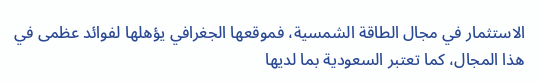الاستثمار في مجال الطاقة الشمسية، فموقعها الجغرافي يؤهلها لفوائد عظمى في هذا المجال، كما تعتبر السعودية بما لديها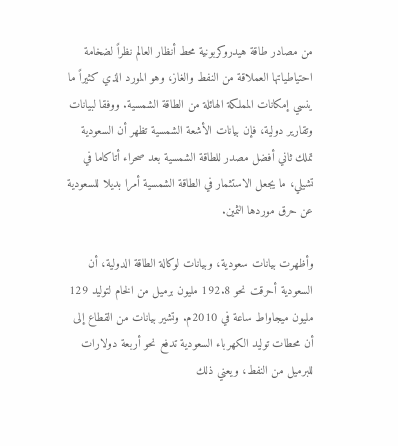من مصادر طاقة هيدروكربونية محط أنظار العالم نظراً لضخامة احتياطياتها العملاقة من النفط والغاز، وهو المورد الذي كثيراً ما ينسي إمكانات المملكة الهائلة من الطاقة الشمسية. ووفقا لبيانات وتقارير دولية، فإن بيانات الأشعة الشمسية تظهر أن السعودية تملك ثاني أفضل مصدر للطاقة الشمسية بعد صحراء أتاكاما في تشيلي، ما يجعل الاستثمار في الطاقة الشمسية أمرا بديلا للسعودية عن حرق موردها الثمين.

وأظهرت بيانات سعودية، وبيانات لوكالة الطاقة الدولية، أن السعودية أحرقت نحو 192.8 مليون برميل من الخام لتوليد 129 مليون ميجاواط ساعة في 2010م. وتشير بيانات من القطاع إلى أن محطات توليد الكهرباء السعودية تدفع نحو أربعة دولارات للبرميل من النفط، ويعني ذلك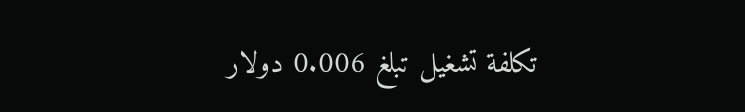تكلفة تشغيل تبلغ 0.006 دولار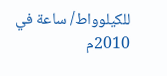للكيلوواط/ ساعة في 2010م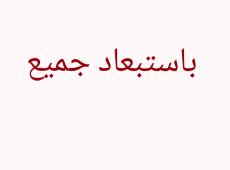باستبعاد جميع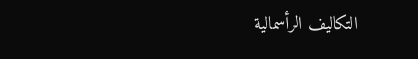التكاليف الرأسمالية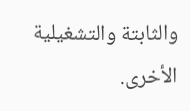والثابتة والتشغيلية الأخرى.